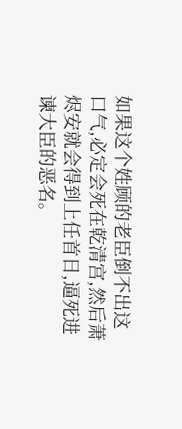如果这个姓顾的老臣倒不出这口气,必定会死在乾清宫,然后萧烬安就会得到上任首日,逼死进谏大臣的恶名。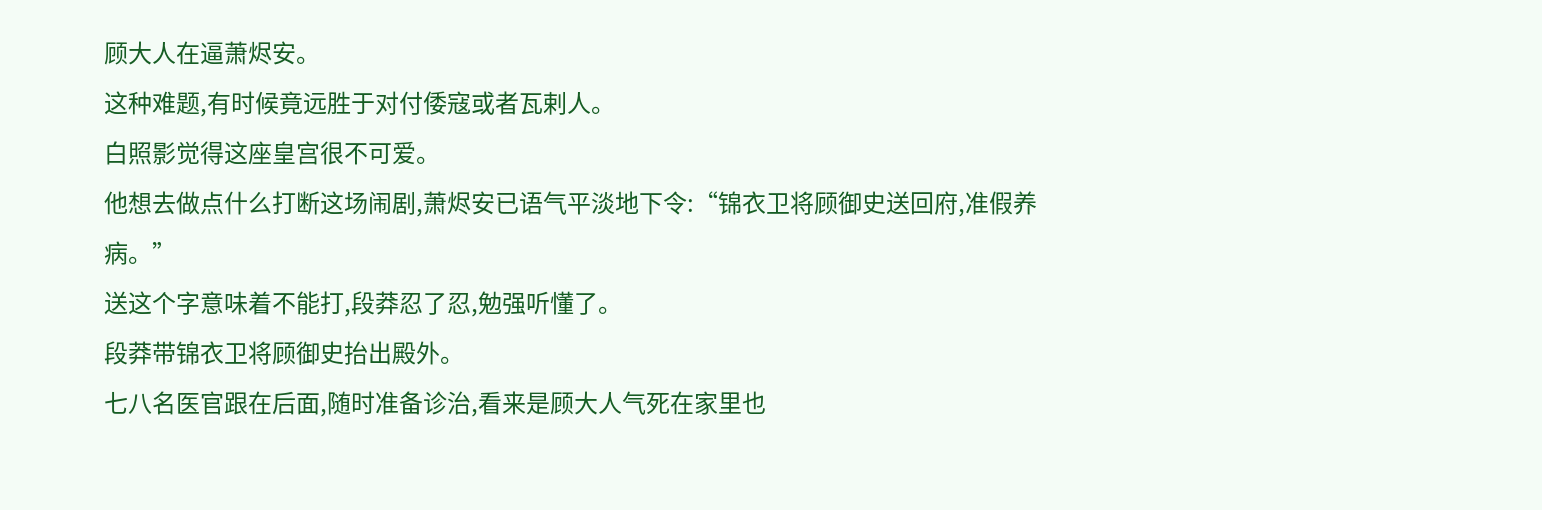顾大人在逼萧烬安。
这种难题,有时候竟远胜于对付倭寇或者瓦剌人。
白照影觉得这座皇宫很不可爱。
他想去做点什么打断这场闹剧,萧烬安已语气平淡地下令:“锦衣卫将顾御史送回府,准假养病。”
送这个字意味着不能打,段莽忍了忍,勉强听懂了。
段莽带锦衣卫将顾御史抬出殿外。
七八名医官跟在后面,随时准备诊治,看来是顾大人气死在家里也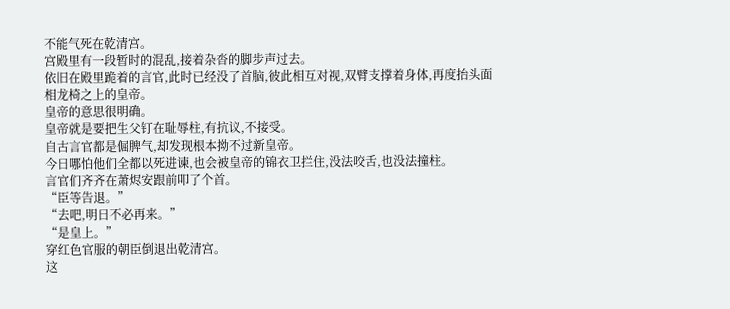不能气死在乾清宫。
宫殿里有一段暂时的混乱,接着杂沓的脚步声过去。
依旧在殿里跪着的言官,此时已经没了首脑,彼此相互对视,双臂支撑着身体,再度抬头面相龙椅之上的皇帝。
皇帝的意思很明确。
皇帝就是要把生父钉在耻辱柱,有抗议,不接受。
自古言官都是倔脾气,却发现根本拗不过新皇帝。
今日哪怕他们全都以死进谏,也会被皇帝的锦衣卫拦住,没法咬舌,也没法撞柱。
言官们齐齐在萧烬安跟前叩了个首。
“臣等告退。”
“去吧,明日不必再来。”
“是皇上。”
穿红色官服的朝臣倒退出乾清宫。
这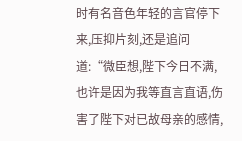时有名音色年轻的言官停下来,压抑片刻,还是追问道:“微臣想,陛下今日不满,也许是因为我等直言直语,伤害了陛下对已故母亲的感情,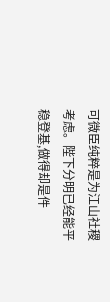可微臣纯粹是为江山社稷考虑。陛下分明已经能平稳登基,做得却是件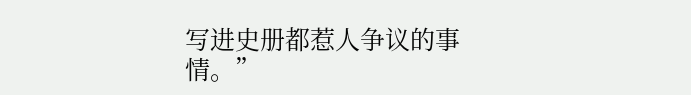写进史册都惹人争议的事情。”